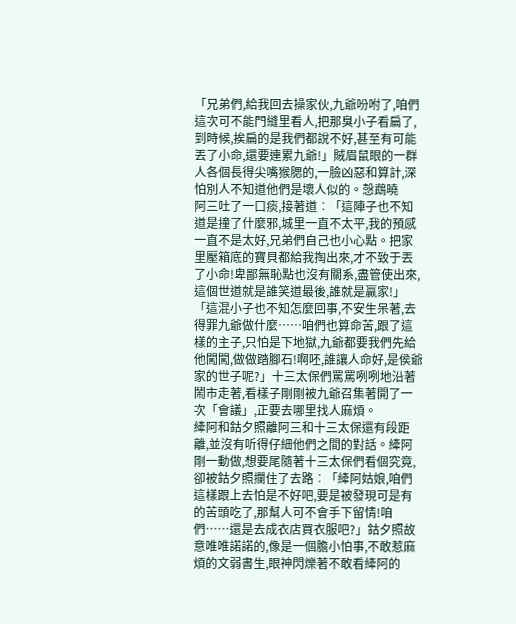「兄弟們,給我回去操家伙,九爺吩咐了,咱們這次可不能門縫里看人,把那臭小子看扁了,到時候,挨扁的是我們都說不好,甚至有可能丟了小命,還要連累九爺!」賊眉鼠眼的一群人各個長得尖嘴猴腮的,一臉凶惡和算計,深怕別人不知道他們是壞人似的。愨鵡曉
阿三吐了一口痰,接著道︰「這陣子也不知道是撞了什麼邪,城里一直不太平,我的預感一直不是太好,兄弟們自己也小心點。把家里壓箱底的寶貝都給我掏出來,才不致于丟了小命!卑鄙無恥點也沒有關系,盡管使出來,這個世道就是誰笑道最後,誰就是贏家!」
「這混小子也不知怎麼回事,不安生呆著,去得罪九爺做什麼……咱們也算命苦,跟了這樣的主子,只怕是下地獄,九爺都要我們先給他闖闖,做做踏腳石!啊呸,誰讓人命好,是侯爺家的世子呢?」十三太保們罵罵咧咧地沿著鬧市走著,看樣子剛剛被九爺召集著開了一次「會議」,正要去哪里找人麻煩。
縴阿和鈷夕照離阿三和十三太保還有段距離,並沒有听得仔細他們之間的對話。縴阿剛一動做,想要尾隨著十三太保們看個究竟,卻被鈷夕照攔住了去路︰「縴阿姑娘,咱們這樣跟上去怕是不好吧,要是被發現可是有的苦頭吃了,那幫人可不會手下留情!咱們……還是去成衣店買衣服吧?」鈷夕照故意唯唯諾諾的,像是一個膽小怕事,不敢惹麻煩的文弱書生,眼神閃爍著不敢看縴阿的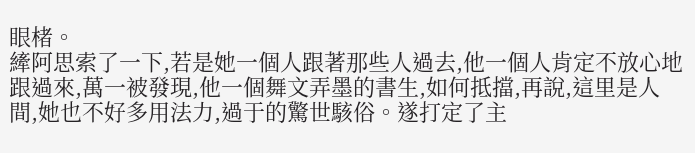眼楮。
縴阿思索了一下,若是她一個人跟著那些人過去,他一個人肯定不放心地跟過來,萬一被發現,他一個舞文弄墨的書生,如何抵擋,再說,這里是人間,她也不好多用法力,過于的驚世駭俗。遂打定了主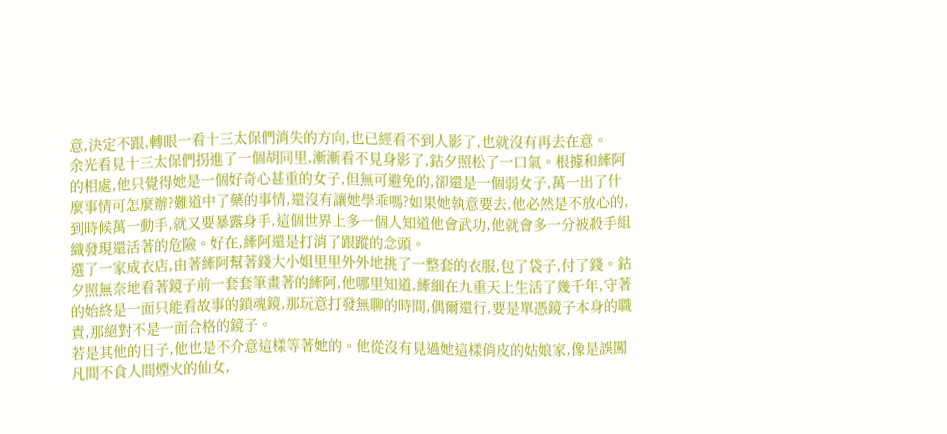意,決定不跟,轉眼一看十三太保們消失的方向,也已經看不到人影了,也就沒有再去在意。
余光看見十三太保們拐進了一個胡同里,漸漸看不見身影了,鈷夕照松了一口氣。根據和縴阿的相處,他只覺得她是一個好奇心甚重的女子,但無可避免的,卻還是一個弱女子,萬一出了什麼事情可怎麼辦?難道中了藥的事情,還沒有讓她學乖嗎?如果她執意要去,他必然是不放心的,到時候萬一動手,就又要暴露身手,這個世界上多一個人知道他會武功,他就會多一分被殺手組織發現還活著的危險。好在,縴阿還是打消了跟蹤的念頭。
選了一家成衣店,由著縴阿幫著錢大小姐里里外外地挑了一整套的衣服,包了袋子,付了錢。鈷夕照無奈地看著鏡子前一套套筆畫著的縴阿,他哪里知道,縴細在九重天上生活了幾千年,守著的始終是一面只能看故事的鎖魂鏡,那玩意打發無聊的時間,偶爾還行,要是單憑鏡子本身的職責,那絕對不是一面合格的鏡子。
若是其他的日子,他也是不介意這樣等著她的。他從沒有見過她這樣俏皮的姑娘家,像是誤闖凡間不食人間煙火的仙女,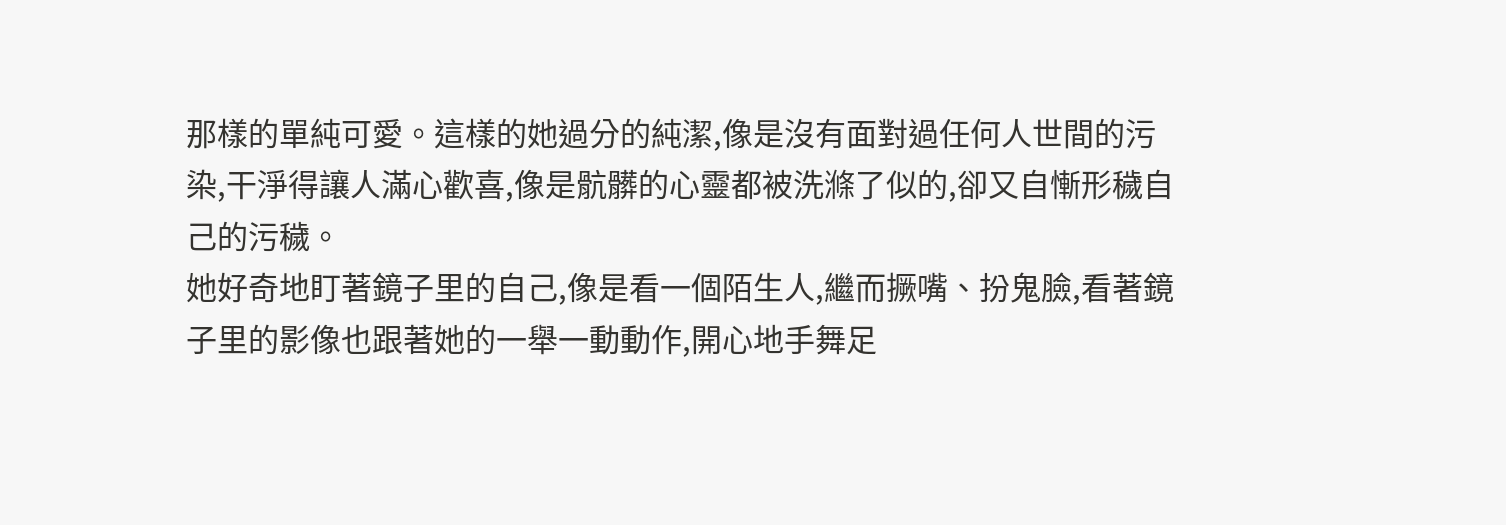那樣的單純可愛。這樣的她過分的純潔,像是沒有面對過任何人世間的污染,干淨得讓人滿心歡喜,像是骯髒的心靈都被洗滌了似的,卻又自慚形穢自己的污穢。
她好奇地盯著鏡子里的自己,像是看一個陌生人,繼而撅嘴、扮鬼臉,看著鏡子里的影像也跟著她的一舉一動動作,開心地手舞足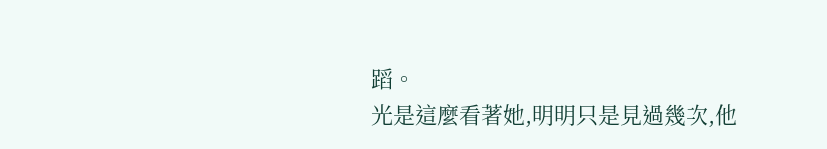蹈。
光是這麼看著她,明明只是見過幾次,他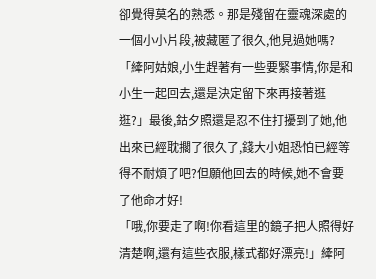卻覺得莫名的熟悉。那是殘留在靈魂深處的一個小小片段,被藏匿了很久,他見過她嗎?
「縴阿姑娘,小生趕著有一些要緊事情,你是和小生一起回去,還是決定留下來再接著逛逛?」最後,鈷夕照還是忍不住打擾到了她,他出來已經耽擱了很久了,錢大小姐恐怕已經等得不耐煩了吧?但願他回去的時候,她不會要了他命才好!
「哦,你要走了啊!你看這里的鏡子把人照得好清楚啊,還有這些衣服,樣式都好漂亮!」縴阿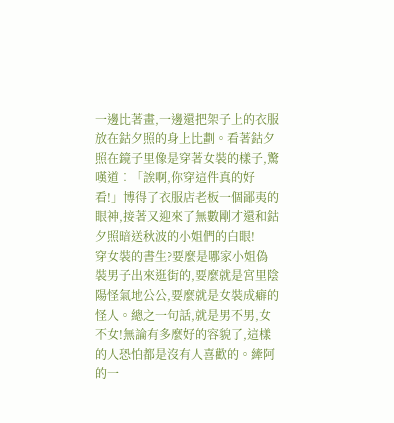一邊比著畫,一邊還把架子上的衣服放在鈷夕照的身上比劃。看著鈷夕照在鏡子里像是穿著女裝的樣子,驚嘆道︰「誒啊,你穿這件真的好看!」博得了衣服店老板一個鄙夷的眼神,接著又迎來了無數剛才還和鈷夕照暗送秋波的小姐們的白眼!
穿女裝的書生?要麼是哪家小姐偽裝男子出來逛街的,要麼就是宮里陰陽怪氣地公公,要麼就是女裝成癖的怪人。總之一句話,就是男不男,女不女!無論有多麼好的容貌了,這樣的人恐怕都是沒有人喜歡的。縴阿的一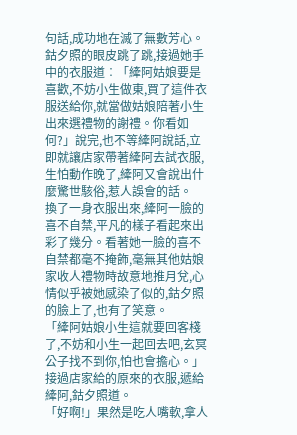句話,成功地在滅了無數芳心。
鈷夕照的眼皮跳了跳,接過她手中的衣服道︰「縴阿姑娘要是喜歡,不妨小生做東,買了這件衣服送給你,就當做姑娘陪著小生出來選禮物的謝禮。你看如何?」說完,也不等縴阿說話,立即就讓店家帶著縴阿去試衣服,生怕動作晚了,縴阿又會說出什麼驚世駭俗,惹人誤會的話。
換了一身衣服出來,縴阿一臉的喜不自禁,平凡的樣子看起來出彩了幾分。看著她一臉的喜不自禁都毫不掩飾,毫無其他姑娘家收人禮物時故意地推月兌,心情似乎被她感染了似的,鈷夕照的臉上了,也有了笑意。
「縴阿姑娘小生這就要回客棧了,不妨和小生一起回去吧,玄冥公子找不到你,怕也會擔心。」接過店家給的原來的衣服,遞給縴阿,鈷夕照道。
「好啊!」果然是吃人嘴軟,拿人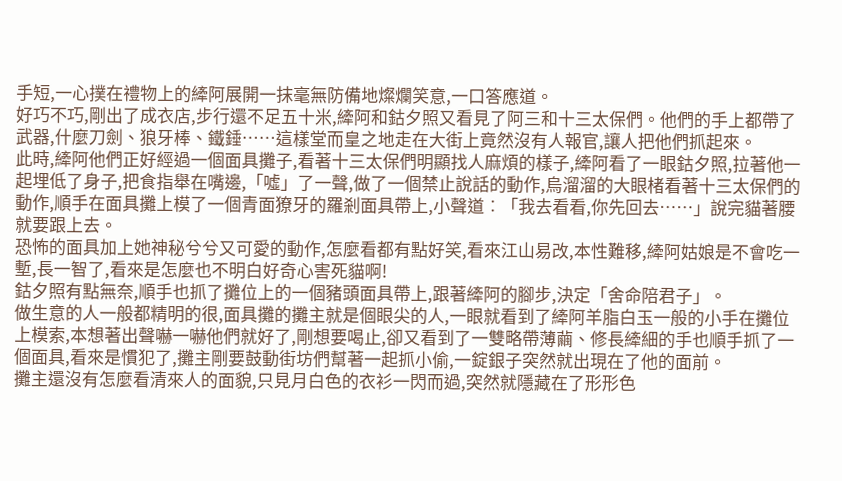手短,一心撲在禮物上的縴阿展開一抹毫無防備地燦爛笑意,一口答應道。
好巧不巧,剛出了成衣店,步行還不足五十米,縴阿和鈷夕照又看見了阿三和十三太保們。他們的手上都帶了武器,什麼刀劍、狼牙棒、鐵錘……這樣堂而皇之地走在大街上竟然沒有人報官,讓人把他們抓起來。
此時,縴阿他們正好經過一個面具攤子,看著十三太保們明顯找人麻煩的樣子,縴阿看了一眼鈷夕照,拉著他一起埋低了身子,把食指舉在嘴邊,「噓」了一聲,做了一個禁止說話的動作,烏溜溜的大眼楮看著十三太保們的動作,順手在面具攤上模了一個青面獠牙的羅剎面具帶上,小聲道︰「我去看看,你先回去……」說完貓著腰就要跟上去。
恐怖的面具加上她神秘兮兮又可愛的動作,怎麼看都有點好笑,看來江山易改,本性難移,縴阿姑娘是不會吃一塹,長一智了,看來是怎麼也不明白好奇心害死貓啊!
鈷夕照有點無奈,順手也抓了攤位上的一個豬頭面具帶上,跟著縴阿的腳步,決定「舍命陪君子」。
做生意的人一般都精明的很,面具攤的攤主就是個眼尖的人,一眼就看到了縴阿羊脂白玉一般的小手在攤位上模索,本想著出聲嚇一嚇他們就好了,剛想要喝止,卻又看到了一雙略帶薄繭、修長縴細的手也順手抓了一個面具,看來是慣犯了,攤主剛要鼓動街坊們幫著一起抓小偷,一錠銀子突然就出現在了他的面前。
攤主還沒有怎麼看清來人的面貌,只見月白色的衣衫一閃而過,突然就隱藏在了形形色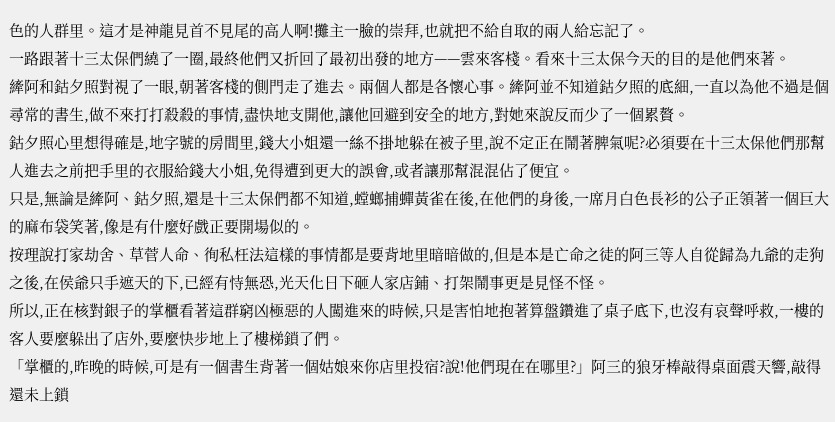色的人群里。這才是神龍見首不見尾的高人啊!攤主一臉的崇拜,也就把不給自取的兩人給忘記了。
一路跟著十三太保們繞了一圈,最終他們又折回了最初出發的地方——雲來客棧。看來十三太保今天的目的是他們來著。
縴阿和鈷夕照對視了一眼,朝著客棧的側門走了進去。兩個人都是各懷心事。縴阿並不知道鈷夕照的底細,一直以為他不過是個尋常的書生,做不來打打殺殺的事情,盡快地支開他,讓他回避到安全的地方,對她來說反而少了一個累贅。
鈷夕照心里想得確是,地字號的房間里,錢大小姐還一絲不掛地躲在被子里,說不定正在鬧著脾氣呢?必須要在十三太保他們那幫人進去之前把手里的衣服給錢大小姐,免得遭到更大的誤會,或者讓那幫混混佔了便宜。
只是,無論是縴阿、鈷夕照,還是十三太保們都不知道,螳螂捕蟬黃雀在後,在他們的身後,一席月白色長衫的公子正領著一個巨大的麻布袋笑著,像是有什麼好戲正要開場似的。
按理說打家劫舍、草菅人命、徇私枉法這樣的事情都是要背地里暗暗做的,但是本是亡命之徒的阿三等人自從歸為九爺的走狗之後,在侯爺只手遮天的下,已經有恃無恐,光天化日下砸人家店鋪、打架鬧事更是見怪不怪。
所以,正在核對銀子的掌櫃看著這群窮凶極惡的人闖進來的時候,只是害怕地抱著算盤鑽進了桌子底下,也沒有哀聲呼救,一樓的客人要麼躲出了店外,要麼快步地上了樓梯鎖了們。
「掌櫃的,昨晚的時候,可是有一個書生背著一個姑娘來你店里投宿?說!他們現在在哪里?」阿三的狼牙棒敲得桌面震天響,敲得還未上鎖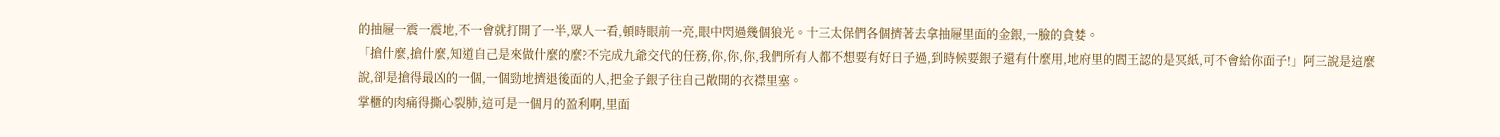的抽屜一震一震地,不一會就打開了一半,眾人一看,頓時眼前一亮,眼中閃過幾個狼光。十三太保們各個擠著去拿抽屜里面的金銀,一臉的貪婪。
「搶什麼,搶什麼,知道自己是來做什麼的麼?不完成九爺交代的任務,你,你,你,我們所有人都不想要有好日子過,到時候要銀子還有什麼用,地府里的閻王認的是冥紙,可不會給你面子!」阿三說是這麼說,卻是搶得最凶的一個,一個勁地擠退後面的人,把金子銀子往自己敞開的衣襟里塞。
掌櫃的肉痛得撕心裂肺,這可是一個月的盈利啊,里面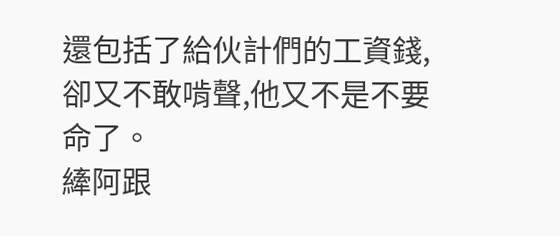還包括了給伙計們的工資錢,卻又不敢啃聲,他又不是不要命了。
縴阿跟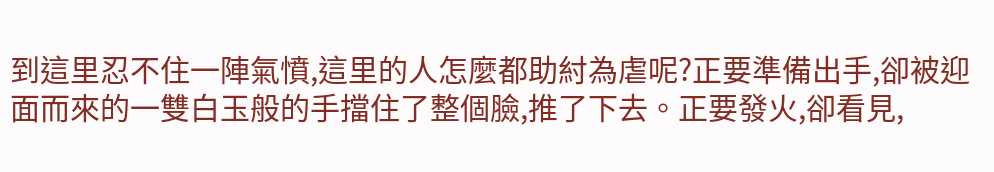到這里忍不住一陣氣憤,這里的人怎麼都助紂為虐呢?正要準備出手,卻被迎面而來的一雙白玉般的手擋住了整個臉,推了下去。正要發火,卻看見,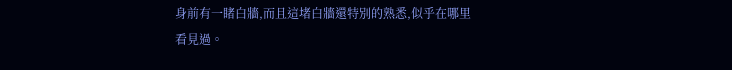身前有一睹白牆,而且這堵白牆還特別的熟悉,似乎在哪里看見過。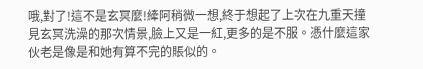哦,對了!這不是玄冥麼!縴阿稍微一想,終于想起了上次在九重天撞見玄冥洗澡的那次情景,臉上又是一紅,更多的是不服。憑什麼這家伙老是像是和她有算不完的賬似的。